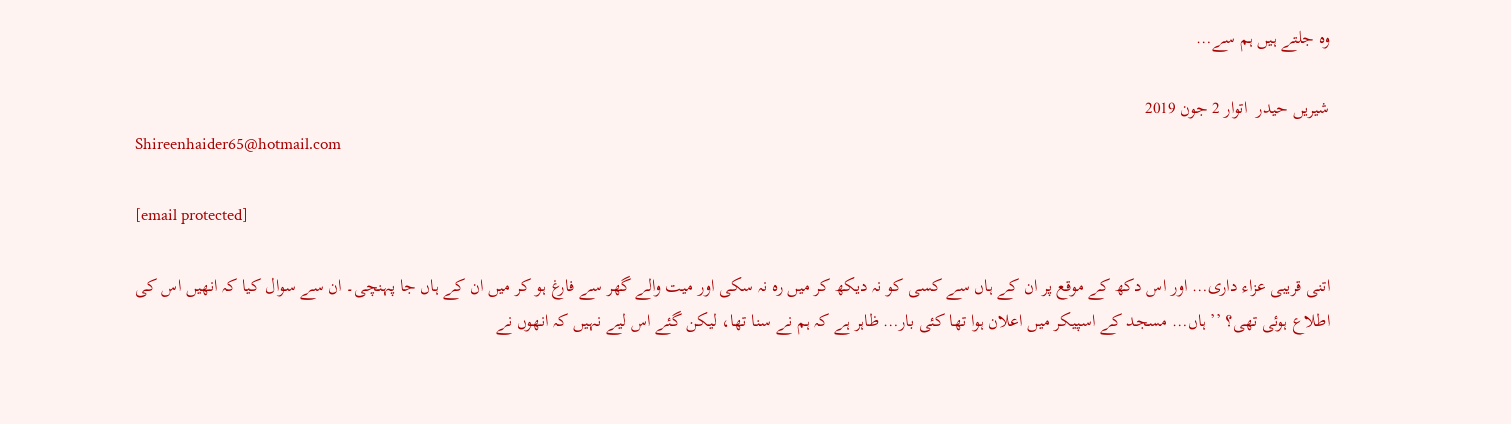وہ جلتے ہیں ہم سے…

شیریں حیدر  اتوار 2 جون 2019
Shireenhaider65@hotmail.com

[email protected]

اتنی قریبی عزاء داری… اور اس دکھ کے موقع پر ان کے ہاں سے کسی کو نہ دیکھ کر میں رہ نہ سکی اور میت والے گھر سے فارغ ہو کر میں ان کے ہاں جا پہنچی۔ ان سے سوال کیا کہ انھیں اس کی اطلاع ہوئی تھی؟ ’’ ہاں… مسجد کے اسپیکر میں اعلان ہوا تھا کئی بار… ظاہر ہے کہ ہم نے سنا تھا، لیکن گئے اس لیے نہیں کہ انھوں نے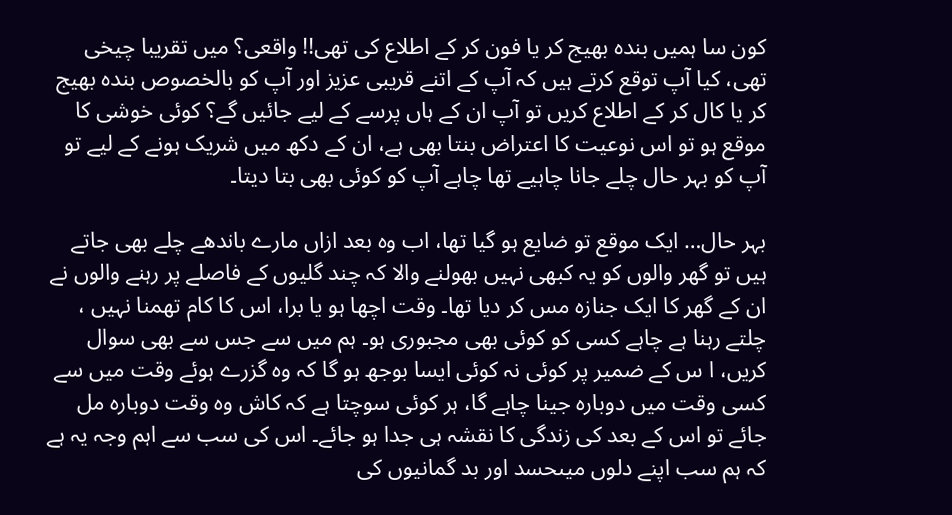کون سا ہمیں بندہ بھیج کر یا فون کر کے اطلاع کی تھی!! واقعی؟ میں تقریبا چیخی تھی، کیا آپ توقع کرتے ہیں کہ آپ کے اتنے قریبی عزیز اور آپ کو بالخصوص بندہ بھیج کر یا کال کر کے اطلاع کریں تو آپ ان کے ہاں پرسے کے لیے جائیں گے؟ کوئی خوشی کا موقع ہو تو اس نوعیت کا اعتراض بنتا بھی ہے، ان کے دکھ میں شریک ہونے کے لیے تو آپ کو بہر حال چلے جانا چاہیے تھا چاہے آپ کو کوئی بھی بتا دیتا۔

بہر حال… ایک موقع تو ضایع ہو گیا تھا، اب وہ بعد ازاں مارے باندھے چلے بھی جاتے ہیں تو گھر والوں کو یہ کبھی نہیں بھولنے والا کہ چند گلیوں کے فاصلے پر رہنے والوں نے ان کے گھر کا ایک جنازہ مس کر دیا تھا۔ وقت اچھا ہو یا برا، اس کا کام تھمنا نہیں ، چلتے رہنا ہے چاہے کسی کو کوئی بھی مجبوری ہو۔ ہم میں سے جس سے بھی سوال کریں، ا س کے ضمیر پر کوئی نہ کوئی ایسا بوجھ ہو گا کہ وہ گزرے ہوئے وقت میں سے کسی وقت میں دوبارہ جینا چاہے گا، ہر کوئی سوچتا ہے کہ کاش وہ وقت دوبارہ مل جائے تو اس کے بعد کی زندگی کا نقشہ ہی جدا ہو جائے۔ اس کی سب سے اہم وجہ یہ ہے کہ ہم سب اپنے دلوں میںحسد اور بد گمانیوں کی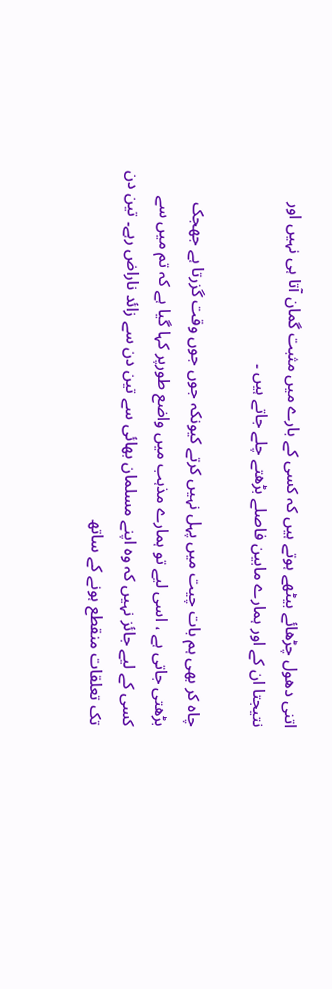اتنی دھول چڑھائے بیٹھے ہوتے ہیں کہ کسی کے بارے میں مثبت گمان آتا ہی نہیں اور نتیجتا ان کے اور ہمارے مابین فاصلے بڑھتے چلے جاتے ہیں ۔

چاہ کر بھی ہم بات چیت میں پہل نہیں کرتے کیونکہ جوں جوں وقت گزرتا ہے جھجک بڑھتی جاتی ہے ، اسی لیے تو ہمارے مذہب میں واضع طورپر کہا گیا ہے کہ تم میں سے کسی کے لیے جائز نہیں کہ وہ اپنے مسلمان بھائی سے تین دن سے زائد ناراض رہے۔ تین دن تک تعلقات منقطع ہونے کے ساتھ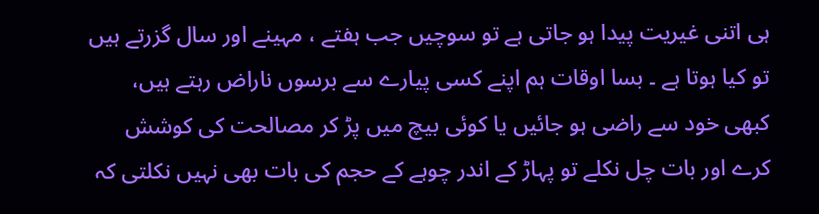ہی اتنی غیریت پیدا ہو جاتی ہے تو سوچیں جب ہفتے ، مہینے اور سال گزرتے ہیں تو کیا ہوتا ہے ۔ بسا اوقات ہم اپنے کسی پیارے سے برسوں ناراض رہتے ہیں، کبھی خود سے راضی ہو جائیں یا کوئی بیچ میں پڑ کر مصالحت کی کوشش کرے اور بات چل نکلے تو پہاڑ کے اندر چوہے کے حجم کی بات بھی نہیں نکلتی کہ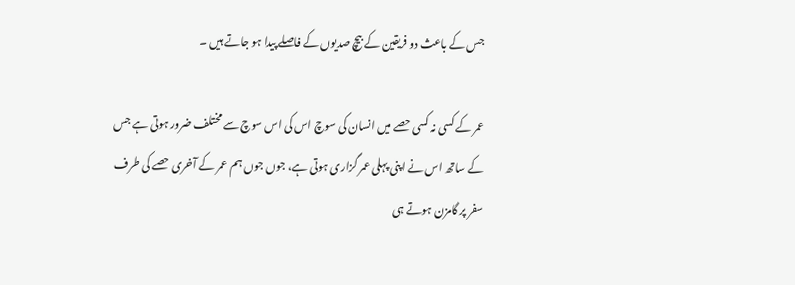جس کے باعث دو فریقین کے بیچ صدیوں کے فاصلے پیدا ہو جاتے ہیں ۔

عمر کے کسی نہ کسی حصے میں انسان کی سوچ اس کی اس سوچ سے مختلف ضرور ہوتی ہے جس کے ساتھ اس نے اپنی پہلی عمر گزاری ہوتی ہے، جوں جوں ہم عمر کے آخری حصے کی طرف سفر پر گامزن ہوتے ہی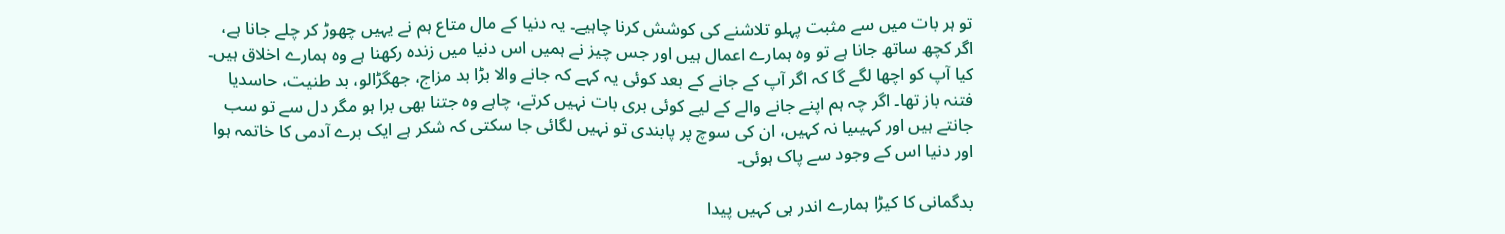تو ہر بات میں سے مثبت پہلو تلاشنے کی کوشش کرنا چاہیے۔ یہ دنیا کے مال متاع ہم نے یہیں چھوڑ کر چلے جانا ہے، اگر کچھ ساتھ جانا ہے تو وہ ہمارے اعمال ہیں اور جس چیز نے ہمیں اس دنیا میں زندہ رکھنا ہے وہ ہمارے اخلاق ہیں۔ کیا آپ کو اچھا لگے گا کہ اگر آپ کے جانے کے بعد کوئی یہ کہے کہ جانے والا بڑا بد مزاج، جھگڑالو، بد طنیت، حاسدیا فتنہ باز تھا۔ اگر چہ ہم اپنے جانے والے کے لیے کوئی بری بات نہیں کرتے، چاہے وہ جتنا بھی برا ہو مگر دل سے تو سب جانتے ہیں اور کہیںیا نہ کہیں، ان کی سوچ پر پابندی تو نہیں لگائی جا سکتی کہ شکر ہے ایک برے آدمی کا خاتمہ ہوا اور دنیا اس کے وجود سے پاک ہوئی۔

بدگمانی کا کیڑا ہمارے اندر ہی کہیں پیدا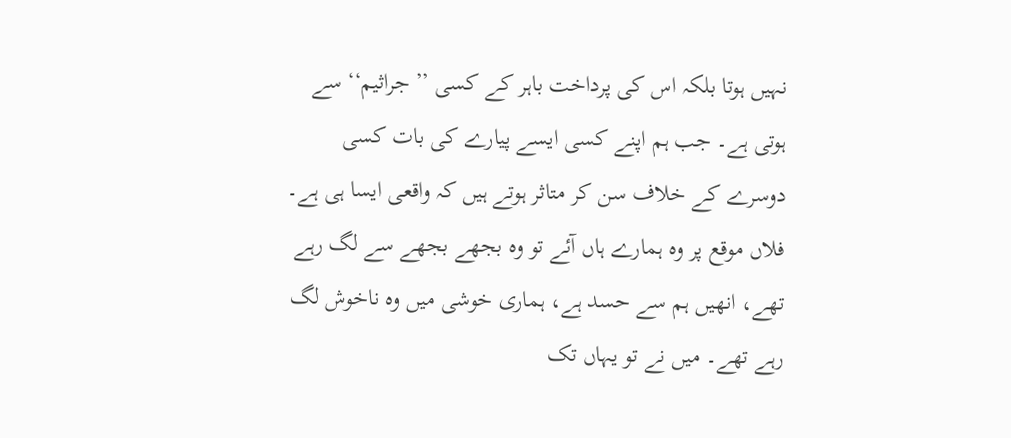نہیں ہوتا بلکہ اس کی پرداخت باہر کے کسی ’’ جراثیم‘‘ سے ہوتی ہے۔ جب ہم اپنے کسی ایسے پیارے کی بات کسی دوسرے کے خلاف سن کر متاثر ہوتے ہیں کہ واقعی ایسا ہی ہے۔ فلاں موقع پر وہ ہمارے ہاں آئے تو وہ بجھے بجھے سے لگ رہے تھے، انھیں ہم سے حسد ہے، ہماری خوشی میں وہ ناخوش لگ رہے تھے۔ میں نے تو یہاں تک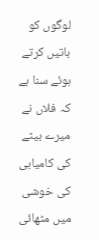لوگوں کو باتیں کرتے ہوئے سنا ہے کہ فلاں نے میرے بیٹے کی کامیابی کی خوشی میں مٹھائی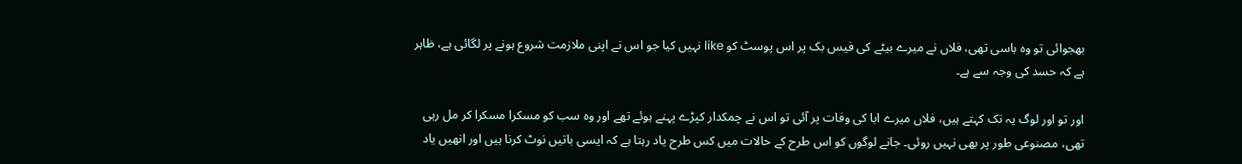بھجوائی تو وہ باسی تھی، فلاں نے میرے بیٹے کی فیس بک پر اس پوسٹ کو like نہیں کیا جو اس نے اپنی ملازمت شروع ہونے پر لگائی ہے، ظاہر ہے کہ حسد کی وجہ سے ہے۔

اور تو اور لوگ یہ تک کہتے ہیں، فلاں میرے ابا کی وفات پر آئی تو اس نے چمکدار کپڑے پہنے ہوئے تھے اور وہ سب کو مسکرا مسکرا کر مل رہی تھی، مصنوعی طور پر بھی نہیں روئی۔ جانے لوگوں کو اس طرح کے حالات میں کس طرح یاد رہتا ہے کہ ایسی باتیں نوٹ کرنا ہیں اور انھیں یاد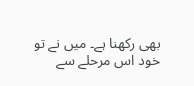بھی رکھنا ہے۔ میں نے تو خود اس مرحلے سے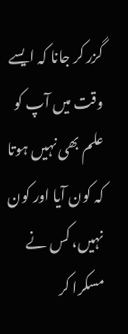گزر کر جانا کہ ایسے وقت میں آپ کو علم بھی نہیں ہوتا کہ کون آیا اور کون نہیں، کس نے مسکرا کر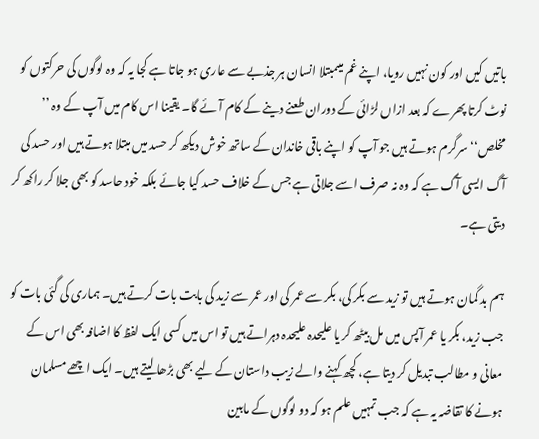باتیں کیں اور کون نہیں رویا، اپنے غم میںمبتلا انسان ہر جذبے سے عاری ہو جاتا ہے کجا یہ کہ وہ لوگوں کی حرکتوں کو نوٹ کرتا پھرے کہ بعد ازاں لڑائی کے دوران طعنے دینے کے کام آئے گا۔ یقینا اس کام میں آپ کے وہ ’’ مخلص‘‘ سرگرم ہوتے ہیں جو آپ کو اپنے باقی خاندان کے ساتھ خوش دیکھ کر حسد میں مبتلا ہوتے ہیں اور حسد کی آگ ایسی آگ ہے کہ وہ نہ صرف اسے جلاتی ہے جس کے خلاف حسد کیا جائے بلکہ خود حاسد کو بھی جلا کر راکھ کر دیتی ہے۔

ہم بد گمان ہوتے ہیں تو زید سے بکر کی، بکر سے عمر کی اور عمر سے زید کی بابت بات کرتے ہیں۔ ہماری کی گئی بات کو جب زید، بکر یا عمر آپس میں مل بیٹھ کر یا علیحدہ علیحدہ دہراتے ہیں تو اس میں کسی ایک لفظ کا اضافہ بھی اس کے معانی و مطالب تبدیل کر دیتا ہے، کچھ کہنے والے زیب داستان کے لیے بھی بڑھا لیتے ہیں۔ ایک اچھے مسلمان ہونے کا تقاضہ یہ ہے کہ جب تمہیں علم ہو کہ دو لوگوں کے مابین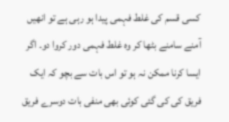کسی قسم کی غلط فہمی پیدا ہو رہی ہے تو انھیں آمنے سامنے بٹھا کر وہ غلط فہمی دور کروا دو۔ اگر ایسا کرنا ممکن نہ ہو تو اس بات سے بچو کہ ایک فریق کی کی گئی کوئی بھی منفی بات دوسرے فریق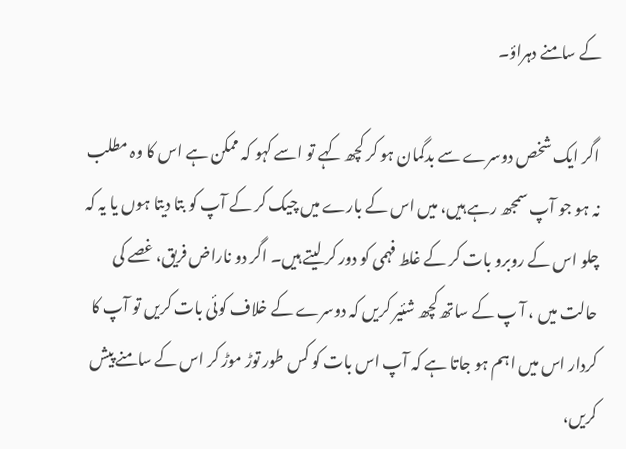کے سامنے دہراؤ۔

اگر ایک شخص دوسرے سے بدگمان ہو کر کچھ کہے تو اسے کہو کہ ممکن ہے اس کا وہ مطلب نہ ہو جو آپ سمجھ رہے ہیں، میں اس کے بارے میں چیک کر کے آپ کو بتا دیتا ہوں یا یہ کہ چلو اس کے روبرو بات کر کے غلط فہمی کو دور کر لیتے ہیں۔ اگر دو ناراض فریق، غصے کی حالت میں ، آ پ کے ساتھ کچھ شئیر کریں کہ دوسرے کے خلاف کوئی بات کریں تو آپ کا کردار اس میں اہم ہو جاتا ہے کہ آپ اس بات کو کس طور توڑ موڑ کر اس کے سامنے پیش کریں،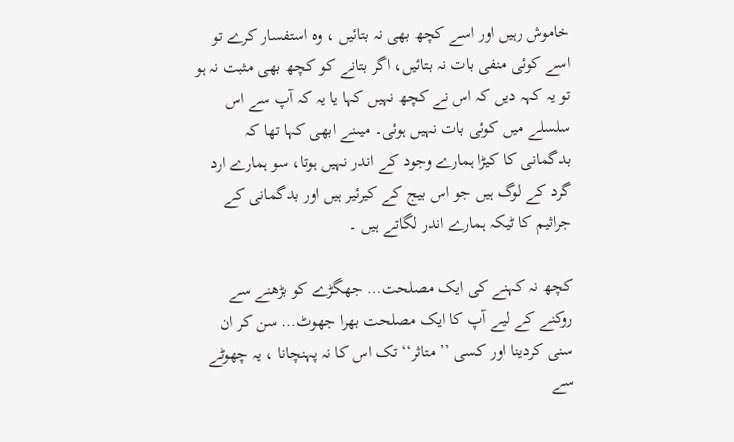خاموش رہیں اور اسے کچھ بھی نہ بتائیں ، وہ استفسار کرے تو اسے کوئی منفی بات نہ بتائیں، اگر بتانے کو کچھ بھی مثبت نہ ہو تو یہ کہہ دیں کہ اس نے کچھ نہیں کہا یا یہ کہ آپ سے اس سلسلے میں کوئی بات نہیں ہوئی۔ میںنے ابھی کہا تھا کہ بدگمانی کا کیڑا ہمارے وجود کے اندر نہیں ہوتا، سو ہمارے ارد گرد کے لوگ ہیں جو اس بیج کے کیرئیر ہیں اور بدگمانی کے جراثیم کا ٹیکہ ہمارے اندر لگاتے ہیں ۔

کچھ نہ کہنے کی ایک مصلحت… جھگڑے کو بڑھنے سے روکنے کے لیے آپ کا ایک مصلحت بھرا جھوٹ… سن کر ان سنی کردینا اور کسی ’’ متاثر‘‘ تک اس کا نہ پہنچانا ، یہ چھوٹے سے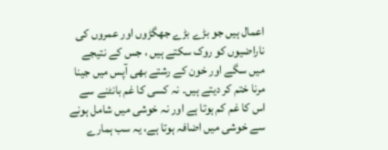اعمال ہیں جو بڑے بڑے جھگڑوں اور عمروں کی ناراضیوں کو روک سکتے ہیں ، جس کے نتیجے میں سگے اور خون کے رشتے بھی آپس میں جینا مرنا ختم کر دیتے ہیں۔ نہ کسی کا غم بانٹنے سے اس کا غم کم ہوتا ہے اور نہ خوشی میں شامل ہونے سے خوشی میں اضافہ ہوتا ہے، یہ سب ہمارے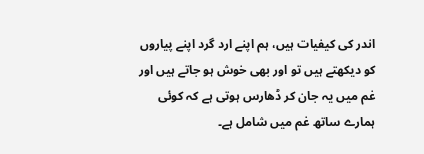اندر کی کیفیات ہیں، ہم اپنے ارد گرد اپنے پیاروں کو دیکھتے ہیں تو اور بھی خوش ہو جاتے ہیں اور غم میں یہ جان کر ڈھارس ہوتی ہے کہ کوئی ہمارے ساتھ غم میں شامل ہے۔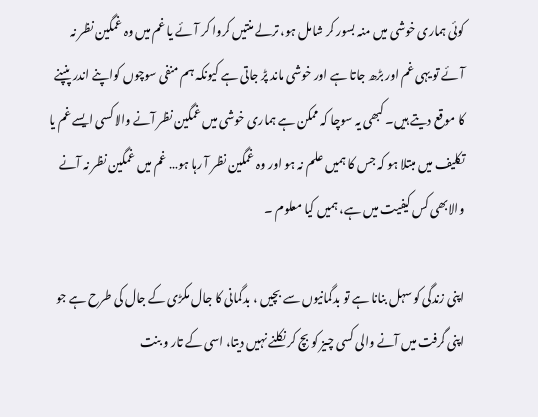کوئی ہماری خوشی میں منہ بسور کر شامل ہو، ترلے منتیں کروا کر آئے یا غم میں وہ غمگین نظر نہ آئے تو یہی غم اور بڑھ جاتا ہے اور خوشی ماند پڑ جاتی ہے کیونکہ ہم منفی سوچوں کواپنے اندر پنپنے کا موقع دیتے ہیں۔ کبھی یہ سوچا کہ ممکن ہے ہماری خوشی میں غمگین نظر آنے والا کسی ایسے غم یا تکلیف میں مبتلا ہو کہ جس کا ہمیں علم نہ ہو اور وہ غمگین نظر آ رہا ہو… غم میں غمگین نظر نہ آنے والابھی کس کیفیت میں ہے، ہمیں کیا معلوم ۔

اپنی زندگی کو سہل بنانا ہے تو بدگمانیوں سے بچیں ، بدگمانی کا جال مکڑی کے جال کی طرح ہے جو اپنی گرفت میں آنے والی کسی چیز کو بچ کر نکلنے نہیں دیتا، اسی کے تار و بنت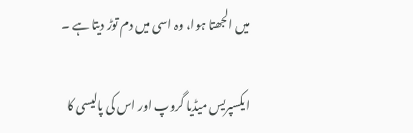میں الجھتا ہوا، وہ اسی میں دم توڑ دیتا ہے ۔

ایکسپریس میڈیا گروپ اور اس کی پالیسی کا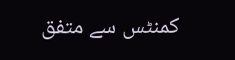کمنٹس سے متفق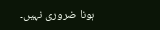ہونا ضروری نہیں۔